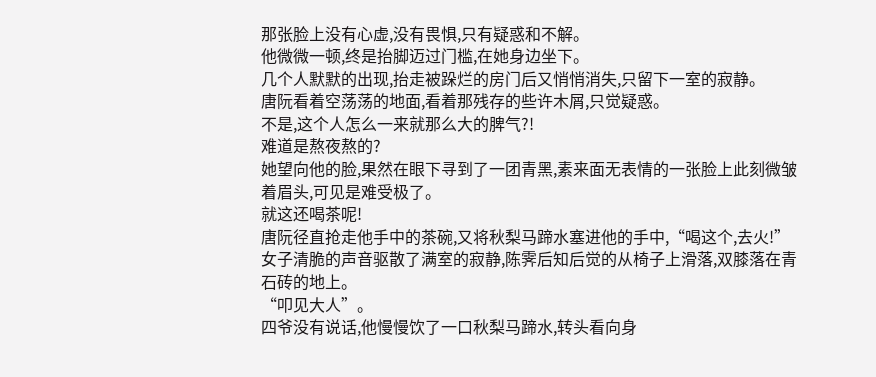那张脸上没有心虚,没有畏惧,只有疑惑和不解。
他微微一顿,终是抬脚迈过门槛,在她身边坐下。
几个人默默的出现,抬走被跺烂的房门后又悄悄消失,只留下一室的寂静。
唐阮看着空荡荡的地面,看着那残存的些许木屑,只觉疑惑。
不是,这个人怎么一来就那么大的脾气?!
难道是熬夜熬的?
她望向他的脸,果然在眼下寻到了一团青黑,素来面无表情的一张脸上此刻微皱着眉头,可见是难受极了。
就这还喝茶呢!
唐阮径直抢走他手中的茶碗,又将秋梨马蹄水塞进他的手中,“喝这个,去火!”
女子清脆的声音驱散了满室的寂静,陈霁后知后觉的从椅子上滑落,双膝落在青石砖的地上。
“叩见大人”。
四爷没有说话,他慢慢饮了一口秋梨马蹄水,转头看向身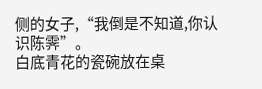侧的女子,“我倒是不知道,你认识陈霁”。
白底青花的瓷碗放在桌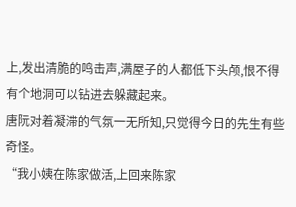上,发出清脆的鸣击声,满屋子的人都低下头颅,恨不得有个地洞可以钻进去躲藏起来。
唐阮对着凝滞的气氛一无所知,只觉得今日的先生有些奇怪。
“我小姨在陈家做活,上回来陈家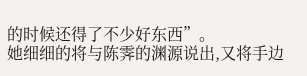的时候还得了不少好东西”。
她细细的将与陈霁的渊源说出,又将手边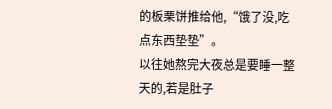的板栗饼推给他,“饿了没,吃点东西垫垫”。
以往她熬完大夜总是要睡一整天的,若是肚子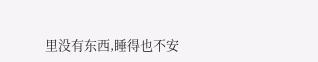里没有东西,睡得也不安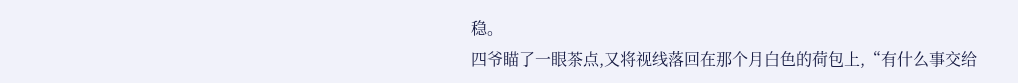稳。
四爷瞄了一眼茶点,又将视线落回在那个月白色的荷包上,“有什么事交给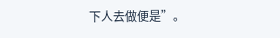下人去做便是”。